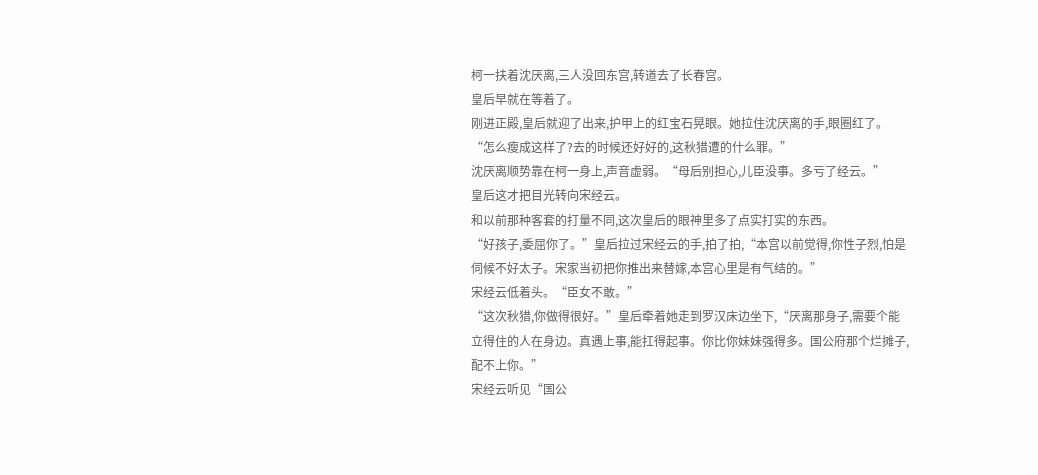柯一扶着沈厌离,三人没回东宫,转道去了长春宫。
皇后早就在等着了。
刚进正殿,皇后就迎了出来,护甲上的红宝石晃眼。她拉住沈厌离的手,眼圈红了。
“怎么瘦成这样了?去的时候还好好的,这秋猎遭的什么罪。”
沈厌离顺势靠在柯一身上,声音虚弱。“母后别担心,儿臣没事。多亏了经云。”
皇后这才把目光转向宋经云。
和以前那种客套的打量不同,这次皇后的眼神里多了点实打实的东西。
“好孩子,委屈你了。”皇后拉过宋经云的手,拍了拍,“本宫以前觉得,你性子烈,怕是伺候不好太子。宋家当初把你推出来替嫁,本宫心里是有气结的。”
宋经云低着头。“臣女不敢。”
“这次秋猎,你做得很好。”皇后牵着她走到罗汉床边坐下,“厌离那身子,需要个能立得住的人在身边。真遇上事,能扛得起事。你比你妹妹强得多。国公府那个烂摊子,配不上你。”
宋经云听见“国公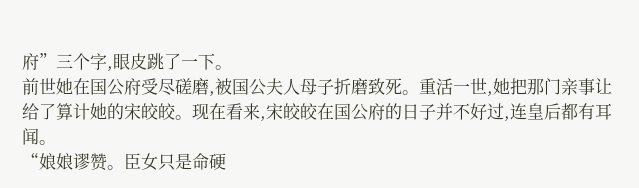府”三个字,眼皮跳了一下。
前世她在国公府受尽磋磨,被国公夫人母子折磨致死。重活一世,她把那门亲事让给了算计她的宋皎皎。现在看来,宋皎皎在国公府的日子并不好过,连皇后都有耳闻。
“娘娘谬赞。臣女只是命硬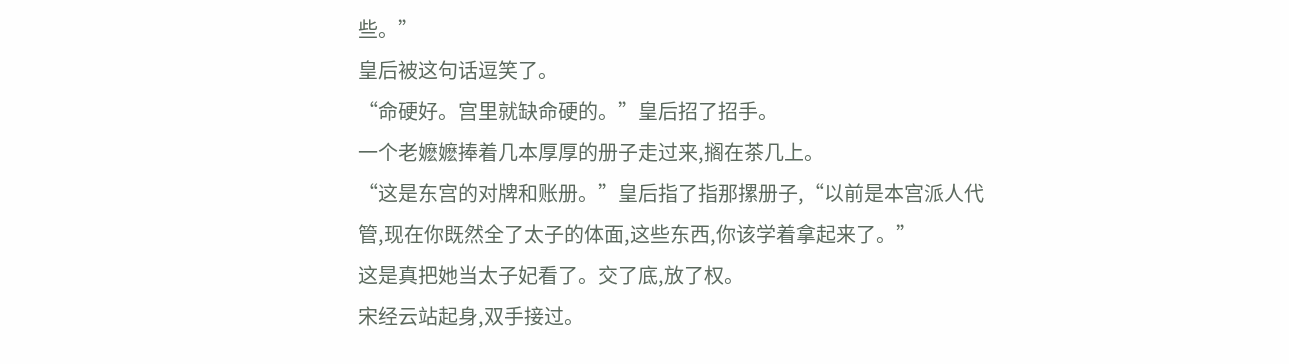些。”
皇后被这句话逗笑了。
“命硬好。宫里就缺命硬的。”皇后招了招手。
一个老嬷嬷捧着几本厚厚的册子走过来,搁在茶几上。
“这是东宫的对牌和账册。”皇后指了指那摞册子,“以前是本宫派人代管,现在你既然全了太子的体面,这些东西,你该学着拿起来了。”
这是真把她当太子妃看了。交了底,放了权。
宋经云站起身,双手接过。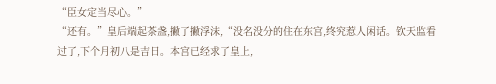“臣女定当尽心。”
“还有。”皇后端起茶盏,撇了撇浮沫,“没名没分的住在东宫,终究惹人闲话。钦天监看过了,下个月初八是吉日。本宫已经求了皇上,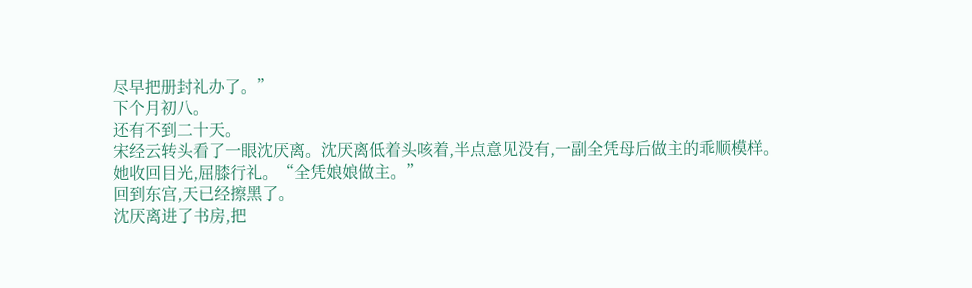尽早把册封礼办了。”
下个月初八。
还有不到二十天。
宋经云转头看了一眼沈厌离。沈厌离低着头咳着,半点意见没有,一副全凭母后做主的乖顺模样。
她收回目光,屈膝行礼。“全凭娘娘做主。”
回到东宫,天已经擦黑了。
沈厌离进了书房,把